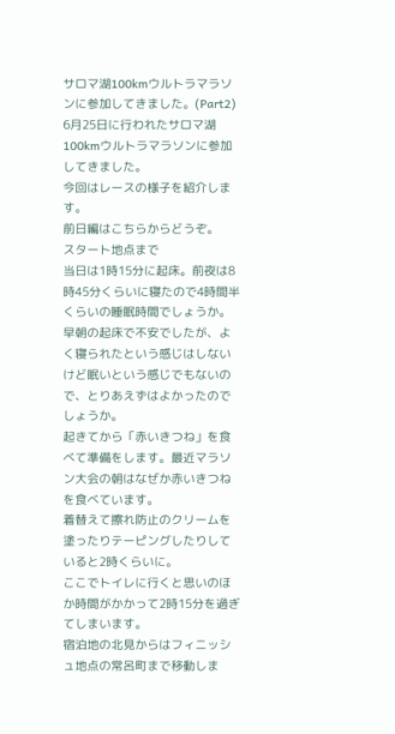サロマ湖100kmウルトラマラソンに参加してきました。(Part2)
6月25日に行われたサロマ湖100kmウルトラマラソンに参加してきました。
今回はレースの様子を紹介します。
前日編はこちらからどうぞ。
スタート地点まで
当日は1時15分に起床。前夜は8時45分くらいに寝たので4時間半くらいの睡眠時間でしょうか。
早朝の起床で不安でしたが、よく寝られたという感じはしないけど眠いという感じでもないので、とりあえずはよかったのでしょうか。
起きてから「赤いきつね」を食べて準備をします。最近マラソン大会の朝はなぜか赤いきつねを食べています。
着替えて擦れ防止のクリームを塗ったりテーピングしたりしていると2時くらいに。
ここでトイレに行くと思いのほか時間がかかって2時15分を過ぎてしまいます。
宿泊地の北見からはフィニッシュ地点の常呂町まで移動しま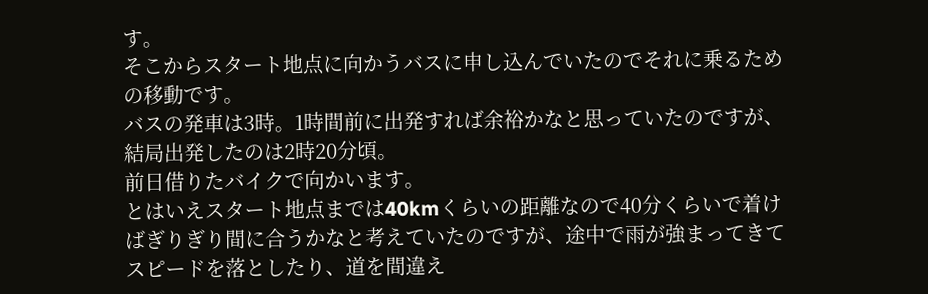す。
そこからスタート地点に向かうバスに申し込んでいたのでそれに乗るための移動です。
バスの発車は3時。1時間前に出発すれば余裕かなと思っていたのですが、結局出発したのは2時20分頃。
前日借りたバイクで向かいます。
とはいえスタート地点までは40kmくらいの距離なので40分くらいで着けばぎりぎり間に合うかなと考えていたのですが、途中で雨が強まってきてスピードを落としたり、道を間違え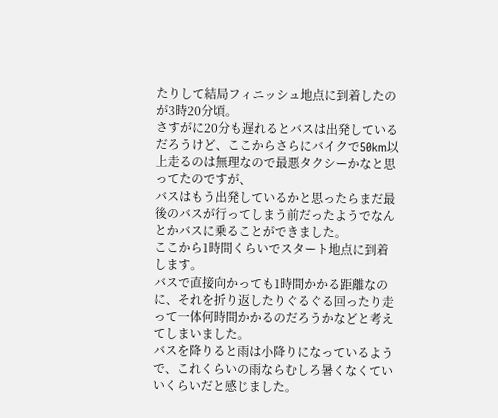たりして結局フィニッシュ地点に到着したのが3時20分頃。
さすがに20分も遅れるとバスは出発しているだろうけど、ここからさらにバイクで50km以上走るのは無理なので最悪タクシーかなと思ってたのですが、
バスはもう出発しているかと思ったらまだ最後のバスが行ってしまう前だったようでなんとかバスに乗ることができました。
ここから1時間くらいでスタート地点に到着します。
バスで直接向かっても1時間かかる距離なのに、それを折り返したりぐるぐる回ったり走って一体何時間かかるのだろうかなどと考えてしまいました。
バスを降りると雨は小降りになっているようで、これくらいの雨ならむしろ暑くなくていいくらいだと感じました。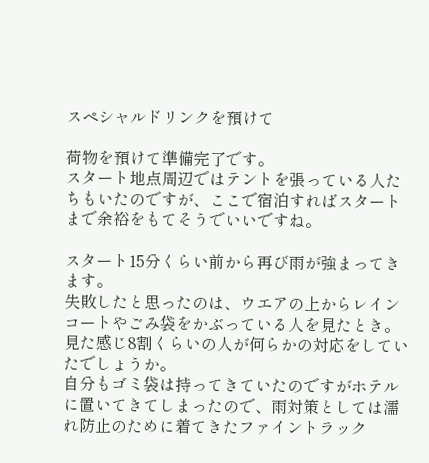スペシャルドリンクを預けて

荷物を預けて準備完了です。
スタート地点周辺ではテントを張っている人たちもいたのですが、ここで宿泊すればスタートまで余裕をもてそうでいいですね。

スタート15分くらい前から再び雨が強まってきます。
失敗したと思ったのは、ウエアの上からレインコートやごみ袋をかぶっている人を見たとき。
見た感じ8割くらいの人が何らかの対応をしていたでしょうか。
自分もゴミ袋は持ってきていたのですがホテルに置いてきてしまったので、雨対策としては濡れ防止のために着てきたファイントラック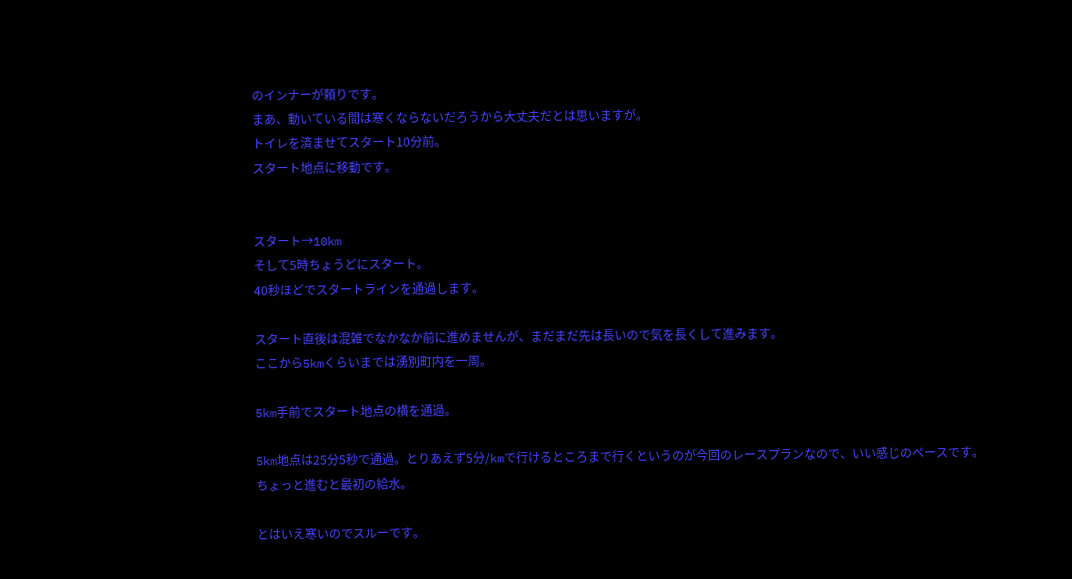のインナーが頼りです。
まあ、動いている間は寒くならないだろうから大丈夫だとは思いますが。
トイレを済ませてスタート10分前。
スタート地点に移動です。


スタート→10km
そして5時ちょうどにスタート。
40秒ほどでスタートラインを通過します。

スタート直後は混雑でなかなか前に進めませんが、まだまだ先は長いので気を長くして進みます。
ここから5kmくらいまでは湧別町内を一周。

5km手前でスタート地点の横を通過。

5km地点は25分5秒で通過。とりあえず5分/kmで行けるところまで行くというのが今回のレースプランなので、いい感じのペースです。
ちょっと進むと最初の給水。

とはいえ寒いのでスルーです。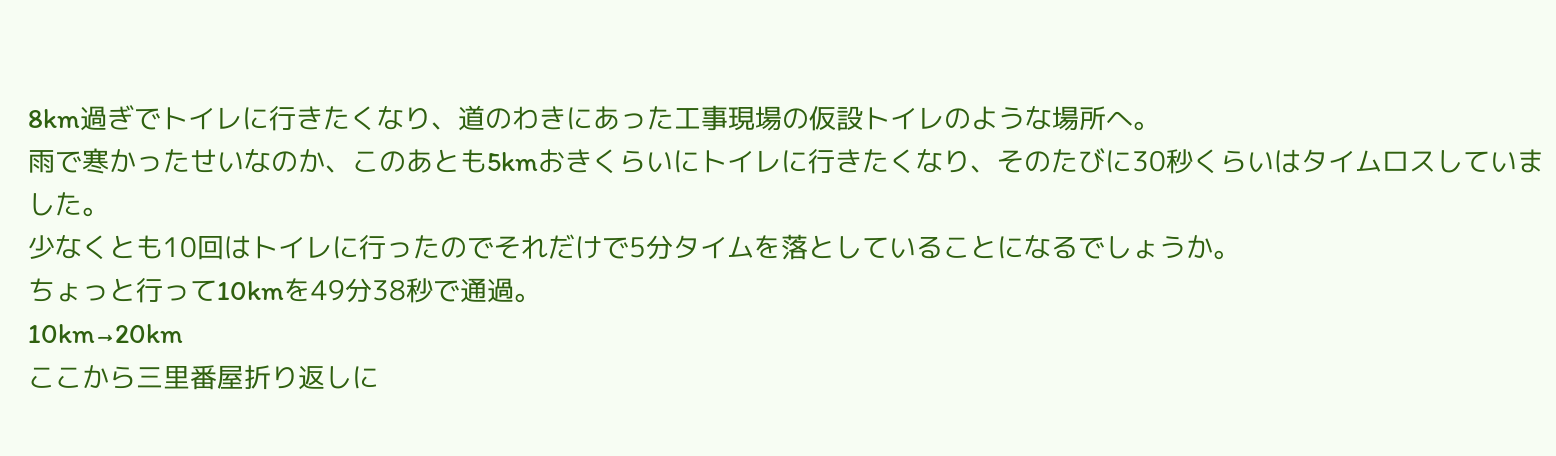8km過ぎでトイレに行きたくなり、道のわきにあった工事現場の仮設トイレのような場所へ。
雨で寒かったせいなのか、このあとも5kmおきくらいにトイレに行きたくなり、そのたびに30秒くらいはタイムロスしていました。
少なくとも10回はトイレに行ったのでそれだけで5分タイムを落としていることになるでしょうか。
ちょっと行って10kmを49分38秒で通過。
10km→20km
ここから三里番屋折り返しに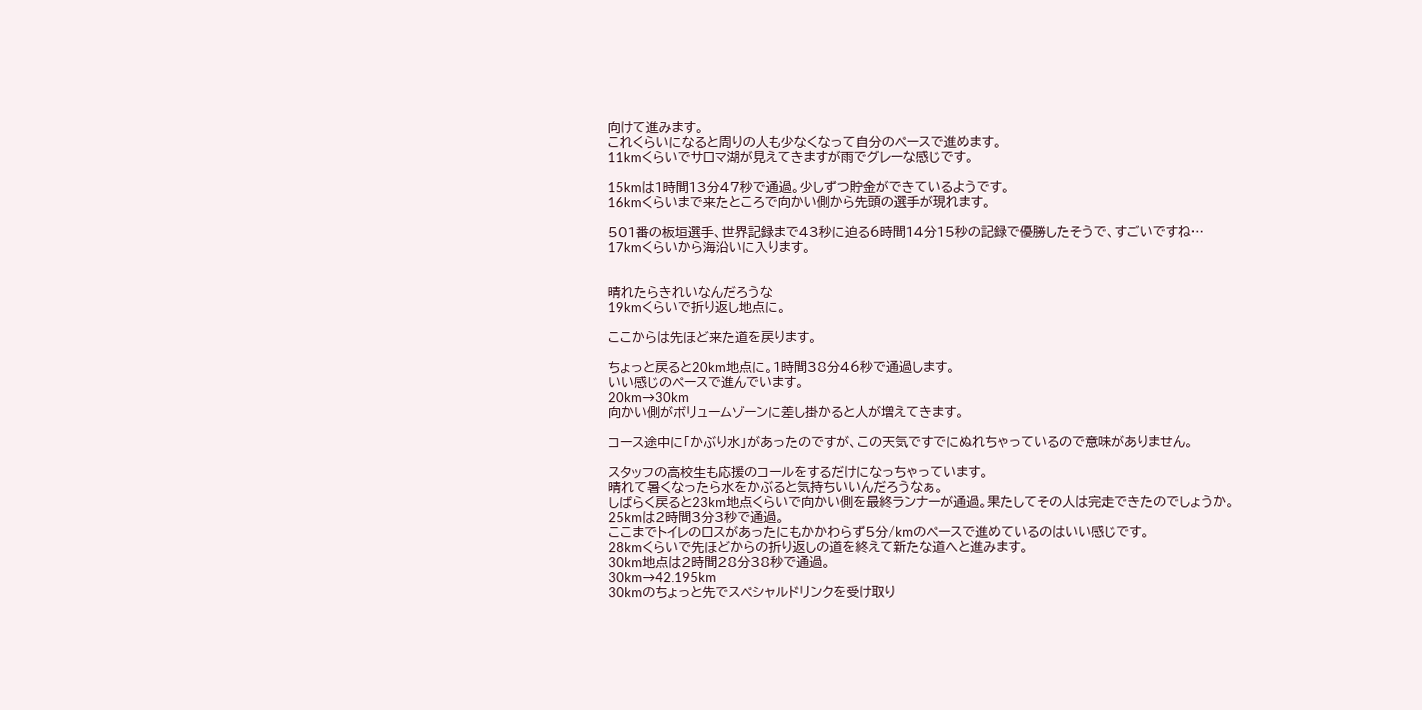向けて進みます。
これくらいになると周りの人も少なくなって自分のペースで進めます。
11kmくらいでサロマ湖が見えてきますが雨でグレーな感じです。

15kmは1時間13分47秒で通過。少しずつ貯金ができているようです。
16kmくらいまで来たところで向かい側から先頭の選手が現れます。

501番の板垣選手、世界記録まで43秒に迫る6時間14分15秒の記録で優勝したそうで、すごいですね…
17kmくらいから海沿いに入ります。


晴れたらきれいなんだろうな
19kmくらいで折り返し地点に。

ここからは先ほど来た道を戻ります。

ちょっと戻ると20km地点に。1時間38分46秒で通過します。
いい感じのペースで進んでいます。
20km→30km
向かい側がボリュームゾーンに差し掛かると人が増えてきます。

コース途中に「かぶり水」があったのですが、この天気ですでにぬれちゃっているので意味がありません。

スタッフの高校生も応援のコールをするだけになっちゃっています。
晴れて暑くなったら水をかぶると気持ちいいんだろうなぁ。
しばらく戻ると23km地点くらいで向かい側を最終ランナーが通過。果たしてその人は完走できたのでしょうか。
25kmは2時間3分3秒で通過。
ここまでトイレのロスがあったにもかかわらず5分/kmのペースで進めているのはいい感じです。
28kmくらいで先ほどからの折り返しの道を終えて新たな道へと進みます。
30km地点は2時間28分38秒で通過。
30km→42.195km
30kmのちょっと先でスペシャルドリンクを受け取り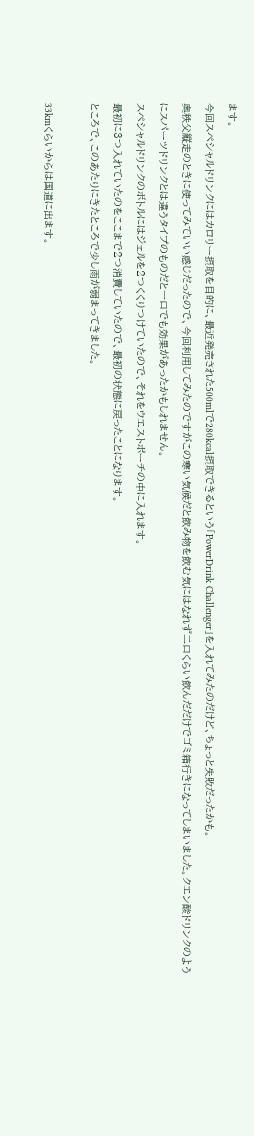ます。
今回スペシャルドリンクにはカロリー摂取を目的に、最近発売された500mlで280kcal摂取できるという「PowerDrink Challenger」を入れてみたのだけど、ちょっと失敗だったかも。
奥秩父縦走のときに使ってみていい感じだったので、今回利用してみたのですがこの寒い気候だと飲み物を飲む気にはなれず二口くらい飲んだだけでゴミ箱行きになってしまいました。クエン酸ドリンクのようにスパーツドリンクとは違うタイプのものだと一口でも効果があったかもしれません。
スペシャルドリンクのボトルにはジェルを2つくくりつけていたので、それをウエストポーチの中に入れます。
最初に3つ入れていたのをここまで2つ消費していたので、最初の状態に戻ったことになります。
ところで、このあたりにきたところで少し雨が弱まってきました。

33kmくらいからは国道に出ます。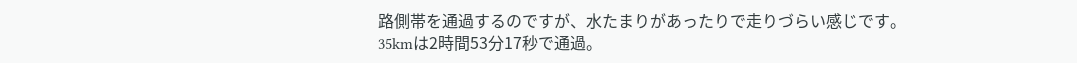路側帯を通過するのですが、水たまりがあったりで走りづらい感じです。
35kmは2時間53分17秒で通過。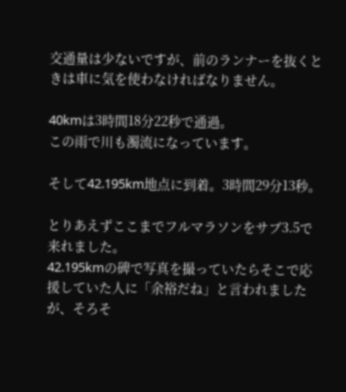交通量は少ないですが、前のランナーを抜くときは車に気を使わなければなりません。

40kmは3時間18分22秒で通過。
この雨で川も濁流になっています。

そして42.195km地点に到着。3時間29分13秒。

とりあえずここまでフルマラソンをサブ3.5で来れました。
42.195kmの碑で写真を撮っていたらそこで応援していた人に「余裕だね」と言われましたが、そろそ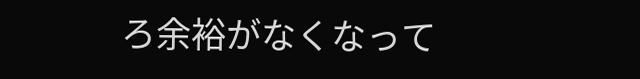ろ余裕がなくなって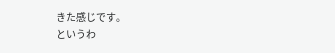きた感じです。
というわ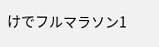けでフルマラソン1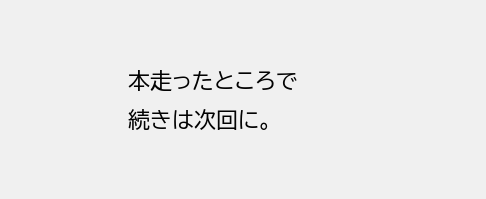本走ったところで
続きは次回に。